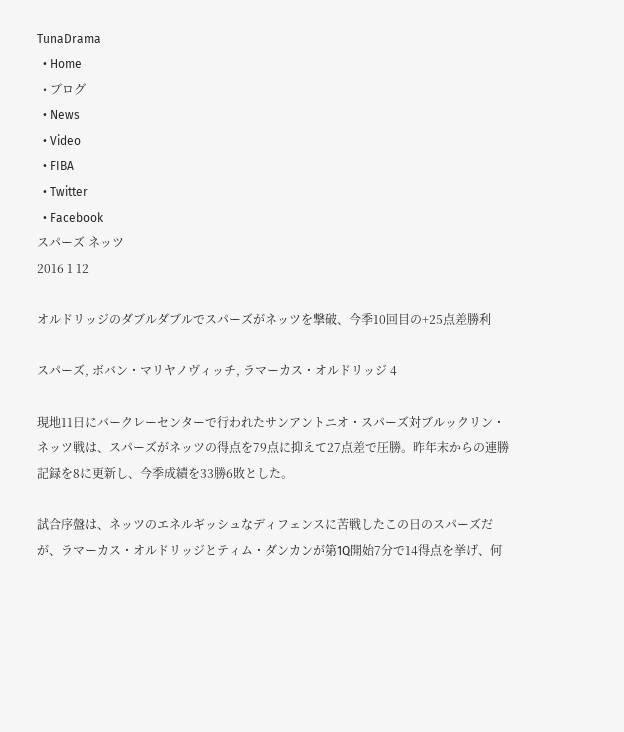TunaDrama
  • Home
  • ブログ
  • News
  • Video
  • FIBA
  • Twitter
  • Facebook
スパーズ ネッツ
2016 1 12

オルドリッジのダブルダブルでスパーズがネッツを撃破、今季10回目の+25点差勝利

スパーズ, ボバン・マリヤノヴィッチ, ラマーカス・オルドリッジ 4

現地11日にバークレーセンターで行われたサンアントニオ・スパーズ対ブルックリン・ネッツ戦は、スパーズがネッツの得点を79点に抑えて27点差で圧勝。昨年末からの連勝記録を8に更新し、今季成績を33勝6敗とした。

試合序盤は、ネッツのエネルギッシュなディフェンスに苦戦したこの日のスパーズだが、ラマーカス・オルドリッジとティム・ダンカンが第1Q開始7分で14得点を挙げ、何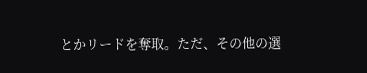とかリードを奪取。ただ、その他の選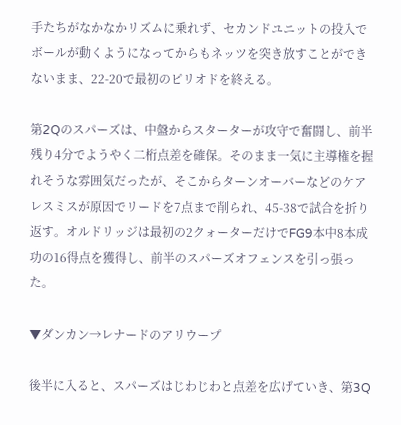手たちがなかなかリズムに乗れず、セカンドユニットの投入でボールが動くようになってからもネッツを突き放すことができないまま、22-20で最初のピリオドを終える。

第2Qのスパーズは、中盤からスターターが攻守で奮闘し、前半残り4分でようやく二桁点差を確保。そのまま一気に主導権を握れそうな雰囲気だったが、そこからターンオーバーなどのケアレスミスが原因でリードを7点まで削られ、45-38で試合を折り返す。オルドリッジは最初の2クォーターだけでFG9本中8本成功の16得点を獲得し、前半のスパーズオフェンスを引っ張った。

▼ダンカン→レナードのアリウープ

後半に入ると、スパーズはじわじわと点差を広げていき、第3Q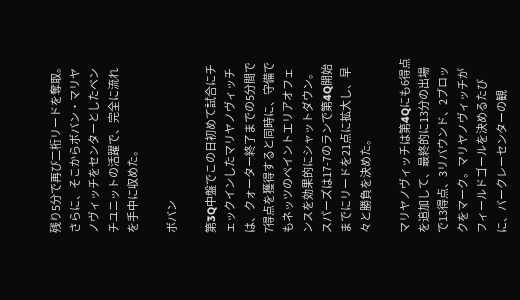残り5分で再び二桁リードを奪取。さらに、そこからボバン・マリヤノヴィッチをセンターとしたベンチユニットの活躍で、完全に流れを手中に収めた。

ボバン

第3Q中盤でこの日初めて試合にチェックインしたマリヤノヴィッチは、クォーター終了までの5分間で7得点を獲得すると同時に、守備でもネッツのペイントエリアオフェンスを効果的にシャットダウン。スパーズは17-7のランで第4Q開始までにリードを21点に拡大し、早々と勝負を決めた。

マリヤノヴィッチは第4Qにも6得点を追加して、最終的に13分の出場で13得点、3リバウンド、2ブロックをマーク。マリヤノヴィッチがフィールドゴールを決めるたびに、バークレーセンターの観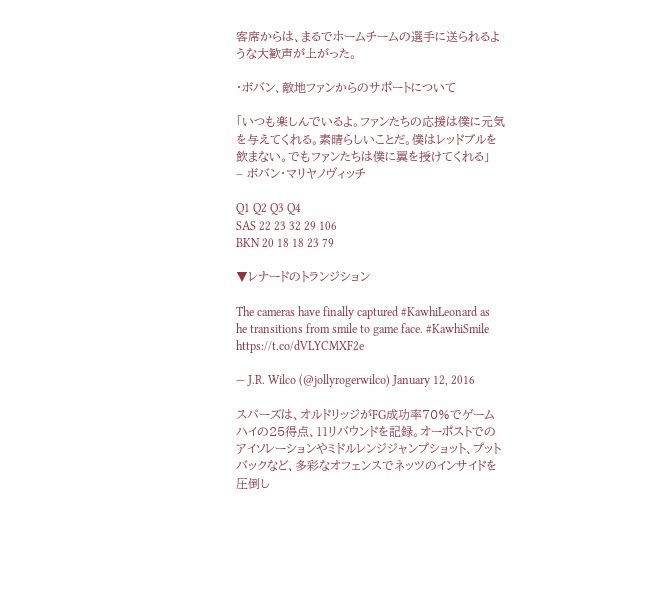客席からは、まるでホームチームの選手に送られるような大歓声が上がった。

・ボバン、敵地ファンからのサポートについて

「いつも楽しんでいるよ。ファンたちの応援は僕に元気を与えてくれる。素晴らしいことだ。僕はレッドブルを飲まない。でもファンたちは僕に翼を授けてくれる」
– ボバン・マリヤノヴィッチ

Q1 Q2 Q3 Q4
SAS 22 23 32 29 106
BKN 20 18 18 23 79

▼レナードのトランジション

The cameras have finally captured #KawhiLeonard as he transitions from smile to game face. #KawhiSmile https://t.co/dVLYCMXF2e

— J.R. Wilco (@jollyrogerwilco) January 12, 2016

スパーズは、オルドリッジがFG成功率70%でゲームハイの25得点、11リバウンドを記録。オーポストでのアイソレーションやミドルレンジジャンプショット、プットバックなど、多彩なオフェンスでネッツのインサイドを圧倒し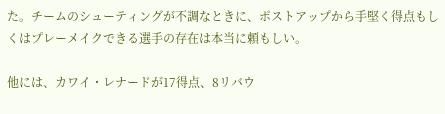た。チームのシューティングが不調なときに、ポストアップから手堅く得点もしくはプレーメイクできる選手の存在は本当に頼もしい。

他には、カワイ・レナードが17得点、8リバウ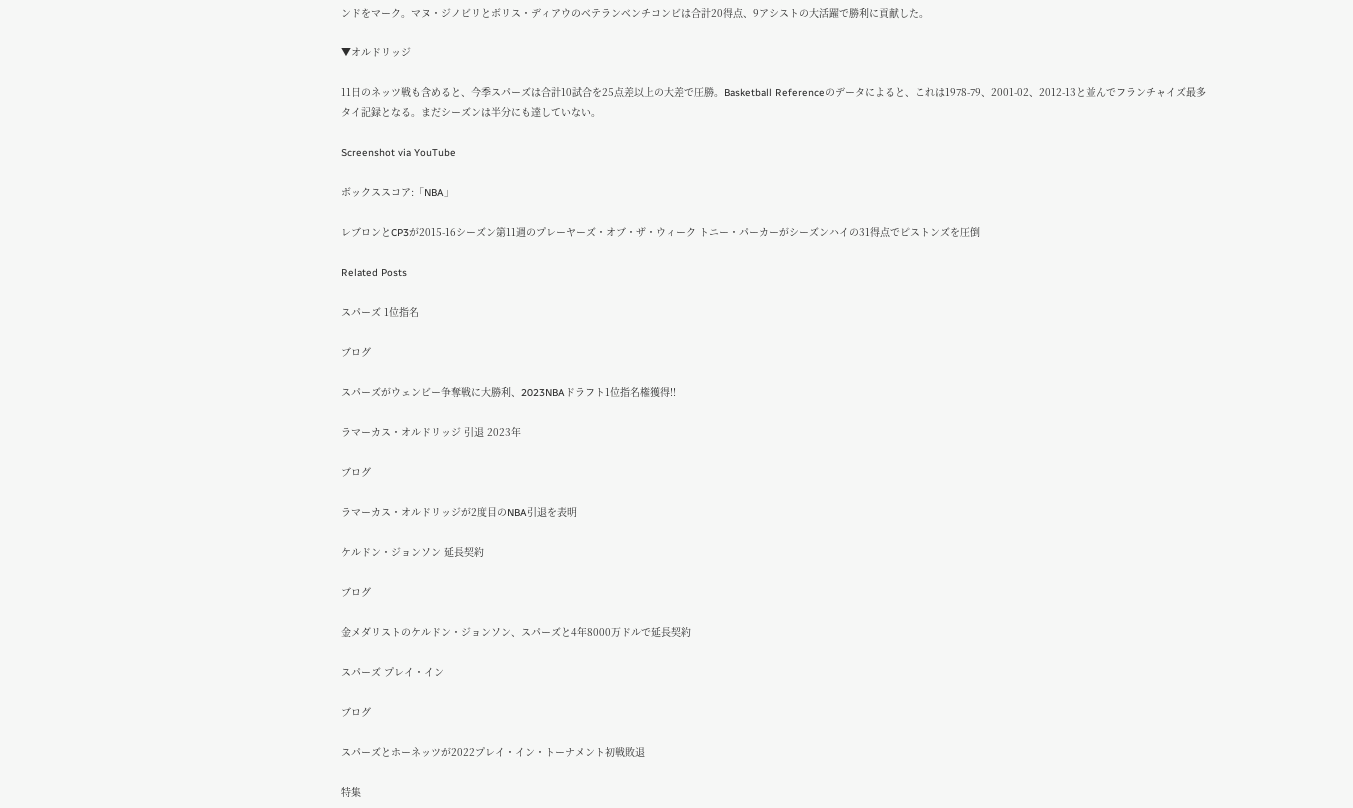ンドをマーク。マヌ・ジノビリとボリス・ディアウのベテランベンチコンビは合計20得点、9アシストの大活躍で勝利に貢献した。

▼オルドリッジ

11日のネッツ戦も含めると、今季スパーズは合計10試合を25点差以上の大差で圧勝。Basketball Referenceのデータによると、これは1978-79、2001-02、2012-13と並んでフランチャイズ最多タイ記録となる。まだシーズンは半分にも達していない。

Screenshot via YouTube

ボックススコア:「NBA」

レブロンとCP3が2015-16シーズン第11週のプレーヤーズ・オブ・ザ・ウィーク トニー・パーカーがシーズンハイの31得点でピストンズを圧倒

Related Posts

スパーズ 1位指名

ブログ

スパーズがウェンビー争奪戦に大勝利、2023NBAドラフト1位指名権獲得!!

ラマーカス・オルドリッジ 引退 2023年

ブログ

ラマーカス・オルドリッジが2度目のNBA引退を表明

ケルドン・ジョンソン 延長契約

ブログ

金メダリストのケルドン・ジョンソン、スパーズと4年8000万ドルで延長契約

スパーズ プレイ・イン

ブログ

スパーズとホーネッツが2022プレイ・イン・トーナメント初戦敗退

特集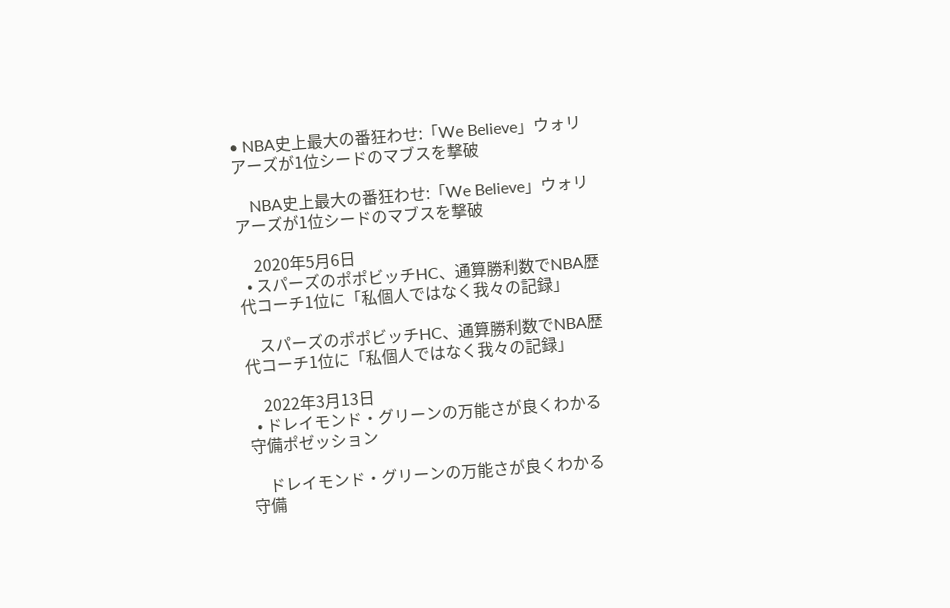• NBA史上最大の番狂わせ:「We Believe」ウォリアーズが1位シードのマブスを撃破

    NBA史上最大の番狂わせ:「We Believe」ウォリアーズが1位シードのマブスを撃破

    2020年5月6日
  • スパーズのポポビッチHC、通算勝利数でNBA歴代コーチ1位に「私個人ではなく我々の記録」

    スパーズのポポビッチHC、通算勝利数でNBA歴代コーチ1位に「私個人ではなく我々の記録」

    2022年3月13日
  • ドレイモンド・グリーンの万能さが良くわかる守備ポゼッション

    ドレイモンド・グリーンの万能さが良くわかる守備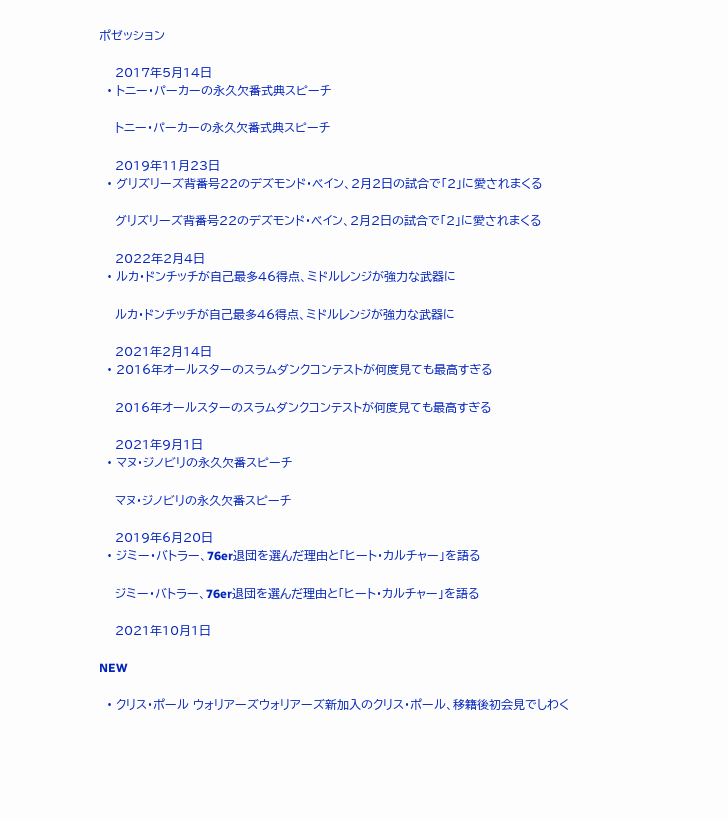ポゼッション

    2017年5月14日
  • トニー・パーカーの永久欠番式典スピーチ

    トニー・パーカーの永久欠番式典スピーチ

    2019年11月23日
  • グリズリーズ背番号22のデズモンド・ベイン、2月2日の試合で「2」に愛されまくる

    グリズリーズ背番号22のデズモンド・ベイン、2月2日の試合で「2」に愛されまくる

    2022年2月4日
  • ルカ・ドンチッチが自己最多46得点、ミドルレンジが強力な武器に

    ルカ・ドンチッチが自己最多46得点、ミドルレンジが強力な武器に

    2021年2月14日
  • 2016年オールスターのスラムダンクコンテストが何度見ても最高すぎる

    2016年オールスターのスラムダンクコンテストが何度見ても最高すぎる

    2021年9月1日
  • マヌ・ジノビリの永久欠番スピーチ

    マヌ・ジノビリの永久欠番スピーチ

    2019年6月20日
  • ジミー・バトラー、76er退団を選んだ理由と「ヒート・カルチャー」を語る

    ジミー・バトラー、76er退団を選んだ理由と「ヒート・カルチャー」を語る

    2021年10月1日

NEW

  • クリス・ポール ウォリアーズウォリアーズ新加入のクリス・ポール、移籍後初会見でしわく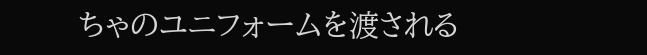ちゃのユニフォームを渡される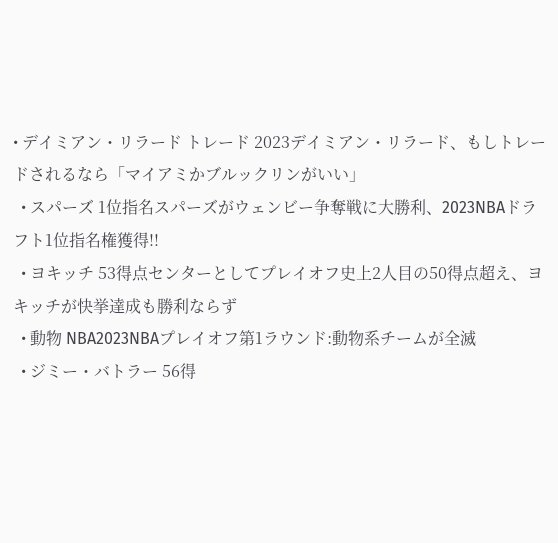• デイミアン・リラード トレード 2023デイミアン・リラード、もしトレードされるなら「マイアミかブルックリンがいい」
  • スパーズ 1位指名スパーズがウェンビー争奪戦に大勝利、2023NBAドラフト1位指名権獲得!!
  • ヨキッチ 53得点センターとしてプレイオフ史上2人目の50得点超え、ヨキッチが快挙達成も勝利ならず
  • 動物 NBA2023NBAプレイオフ第1ラウンド:動物系チームが全滅
  • ジミー・バトラー 56得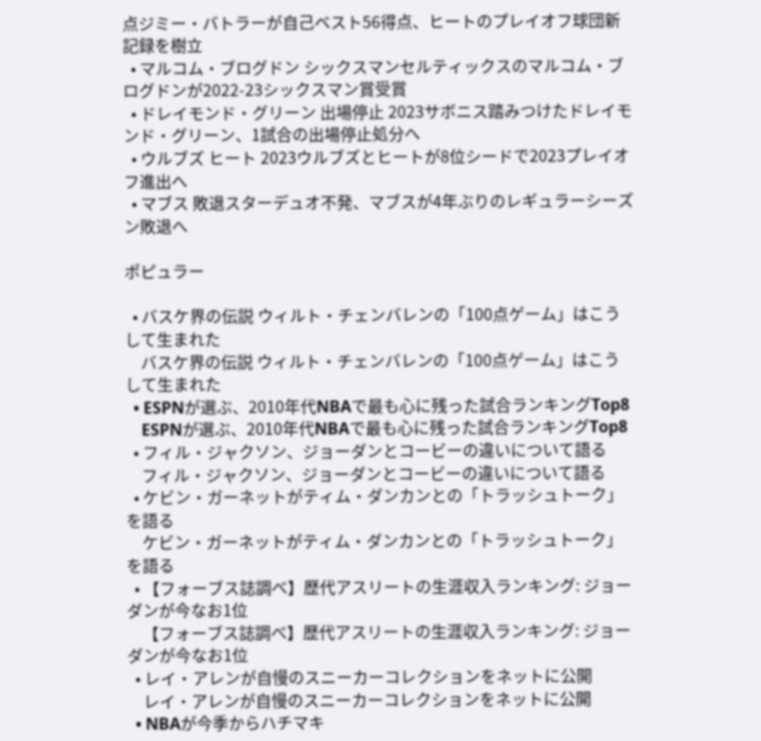点ジミー・バトラーが自己ベスト56得点、ヒートのプレイオフ球団新記録を樹立
  • マルコム・ブログドン シックスマンセルティックスのマルコム・ブログドンが2022-23シックスマン賞受賞
  • ドレイモンド・グリーン 出場停止 2023サボニス踏みつけたドレイモンド・グリーン、1試合の出場停止処分へ
  • ウルブズ ヒート 2023ウルブズとヒートが8位シードで2023プレイオフ進出へ
  • マブス 敗退スターデュオ不発、マブスが4年ぶりのレギュラーシーズン敗退へ

ポピュラー

  • バスケ界の伝説 ウィルト・チェンバレンの「100点ゲーム」はこうして生まれた
    バスケ界の伝説 ウィルト・チェンバレンの「100点ゲーム」はこうして生まれた
  • ESPNが選ぶ、2010年代NBAで最も心に残った試合ランキングTop8
    ESPNが選ぶ、2010年代NBAで最も心に残った試合ランキングTop8
  • フィル・ジャクソン、ジョーダンとコービーの違いについて語る
    フィル・ジャクソン、ジョーダンとコービーの違いについて語る
  • ケビン・ガーネットがティム・ダンカンとの「トラッシュトーク」を語る
    ケビン・ガーネットがティム・ダンカンとの「トラッシュトーク」を語る
  • 【フォーブス誌調べ】歴代アスリートの生涯収入ランキング: ジョーダンが今なお1位
    【フォーブス誌調べ】歴代アスリートの生涯収入ランキング: ジョーダンが今なお1位
  • レイ・アレンが自慢のスニーカーコレクションをネットに公開
    レイ・アレンが自慢のスニーカーコレクションをネットに公開
  • NBAが今季からハチマキ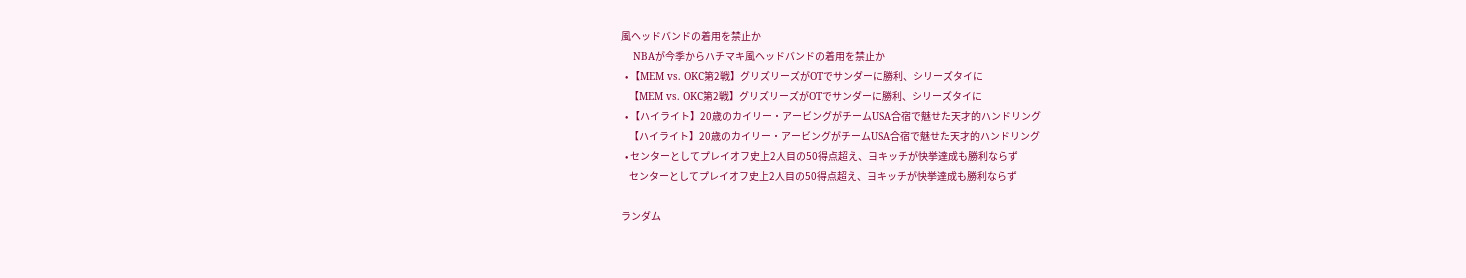風ヘッドバンドの着用を禁止か
    NBAが今季からハチマキ風ヘッドバンドの着用を禁止か
  • 【MEM vs. OKC第2戦】グリズリーズがOTでサンダーに勝利、シリーズタイに
    【MEM vs. OKC第2戦】グリズリーズがOTでサンダーに勝利、シリーズタイに
  • 【ハイライト】20歳のカイリー・アービングがチームUSA合宿で魅せた天才的ハンドリング
    【ハイライト】20歳のカイリー・アービングがチームUSA合宿で魅せた天才的ハンドリング
  • センターとしてプレイオフ史上2人目の50得点超え、ヨキッチが快挙達成も勝利ならず
    センターとしてプレイオフ史上2人目の50得点超え、ヨキッチが快挙達成も勝利ならず

ランダム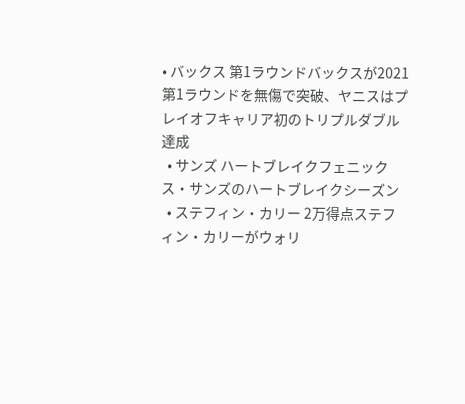• バックス 第1ラウンドバックスが2021第1ラウンドを無傷で突破、ヤニスはプレイオフキャリア初のトリプルダブル達成
  • サンズ ハートブレイクフェニックス・サンズのハートブレイクシーズン
  • ステフィン・カリー 2万得点ステフィン・カリーがウォリ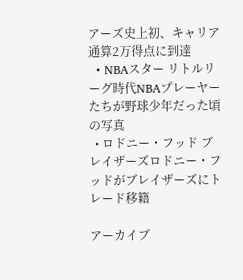アーズ史上初、キャリア通算2万得点に到達
  • NBAスター リトルリーグ時代NBAプレーヤーたちが野球少年だった頃の写真
  • ロドニー・フッド ブレイザーズロドニー・フッドがブレイザーズにトレード移籍

アーカイブ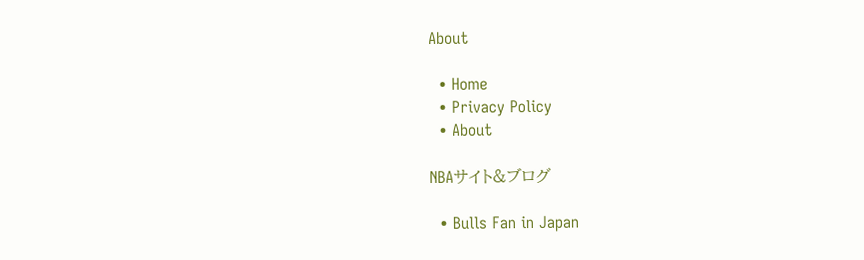About

  • Home
  • Privacy Policy
  • About

NBAサイト&ブログ

  • Bulls Fan in Japan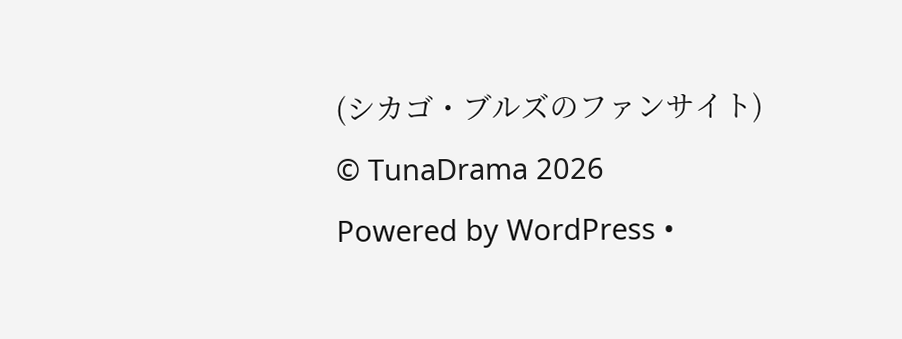(シカゴ・ブルズのファンサイト)
© TunaDrama 2026
Powered by WordPress •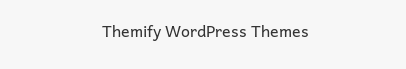Themify WordPress Themes